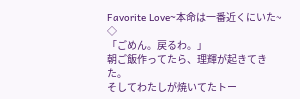Favorite Love~本命は一番近くにいた~
◇
「ごめん。戻るわ。」
朝ご飯作ってたら、理輝が起きてきた。
そしてわたしが焼いてたトー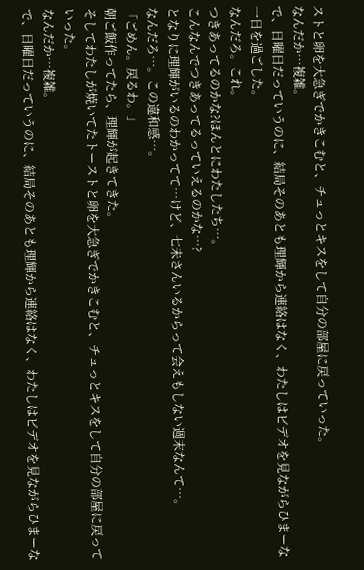ストと卵を大急ぎでかきこむと、チュっとキスをして自分の部屋に戻っていった。
なんだか…複雑。
で、日曜日だっていうのに、結局そのあとも理輝から連絡はなく、わたしはビデオを見ながらひまーな一日を過ごした。
なんだろ。これ。
つきあってるのかな?ほんとにわたしたち…。
こんなんでつきあってるっていえるのかな…?
となりに理輝がいるのわかってて…けど、七未さんいるからって会えもしない週末なんて…。
なんだろ…。この違和感…。
「ごめん。戻るわ。」
朝ご飯作ってたら、理輝が起きてきた。
そしてわたしが焼いてたトーストと卵を大急ぎでかきこむと、チュっとキスをして自分の部屋に戻っていった。
なんだか…複雑。
で、日曜日だっていうのに、結局そのあとも理輝から連絡はなく、わたしはビデオを見ながらひまーな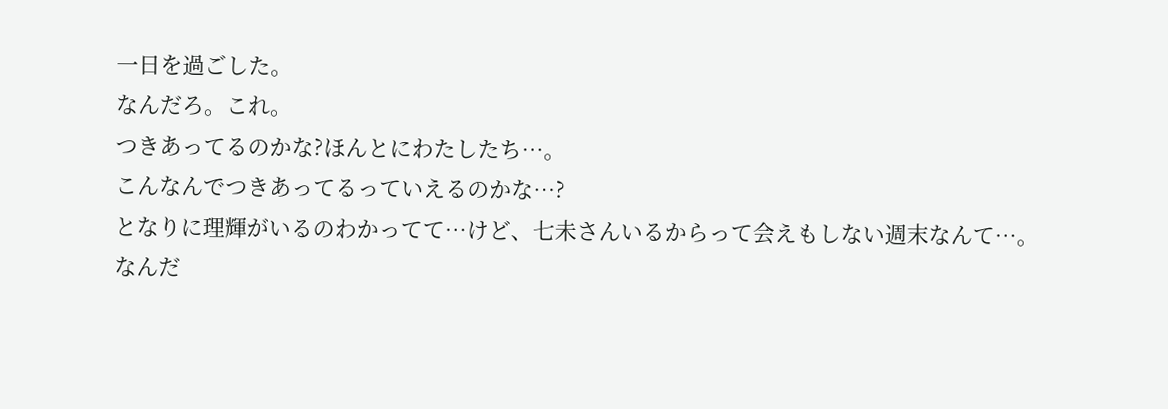一日を過ごした。
なんだろ。これ。
つきあってるのかな?ほんとにわたしたち…。
こんなんでつきあってるっていえるのかな…?
となりに理輝がいるのわかってて…けど、七未さんいるからって会えもしない週末なんて…。
なんだ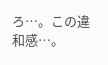ろ…。この違和感…。